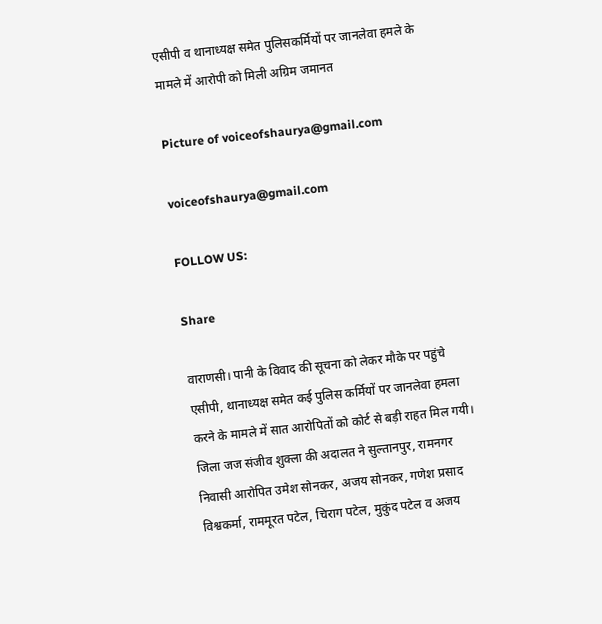एसीपी व थानाध्यक्ष समेत पुलिसकर्मियों पर जानलेवा हमले के मामले में आरोपी को मिली अग्रिम जमानत

Picture of voiceofshaurya@gmail.com

voiceofshaurya@gmail.com

FOLLOW US:

Share

वाराणसी। पानी के विवाद की सूचना को लेकर मौके पर पहुंचे एसीपी, थानाध्यक्ष समेत कई पुलिस कर्मियों पर जानलेवा हमला करने के मामले में सात आरोपितों को कोर्ट से बड़ी राहत मिल गयी। जिला जज संजीव शुक्ला की अदालत ने सुल्तानपुर, रामनगर निवासी आरोपित उमेश सोनकर, अजय सोनकर, गणेश प्रसाद विश्वकर्मा, राममूरत पटेल, चिराग पटेल, मुकुंद पटेल व अजय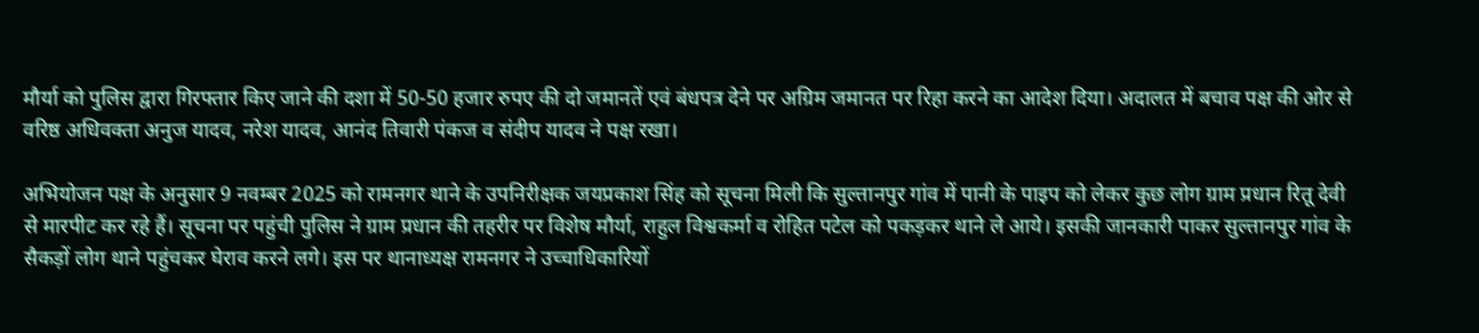मौर्या को पुलिस द्वारा गिरफ्तार किए जाने की दशा में 50-50 हजार रुपए की दो जमानतें एवं बंधपत्र देने पर अग्रिम जमानत पर रिहा करने का आदेश दिया। अदालत में बचाव पक्ष की ओर से वरिष्ठ अधिवक्ता अनुज यादव, नरेश यादव, आनंद तिवारी पंकज व संदीप यादव ने पक्ष रखा।

अभियोजन पक्ष के अनुसार 9 नवम्बर 2025 को रामनगर थाने के उपनिरीक्षक जयप्रकाश सिंह को सूचना मिली कि सुल्तानपुर गांव में पानी के पाइप को लेकर कुछ लोग ग्राम प्रधान रितू देवी से मारपीट कर रहे हैं। सूचना पर पहुंची पुलिस ने ग्राम प्रधान की तहरीर पर विशेष मौर्या, राहुल विश्वकर्मा व रोहित पटेल को पकड़कर थाने ले आये। इसकी जानकारी पाकर सुल्तानपुर गांव के सैकड़ों लोग थाने पहुंचकर घेराव करने लगे। इस पर थानाध्यक्ष रामनगर ने उच्चाधिकारियों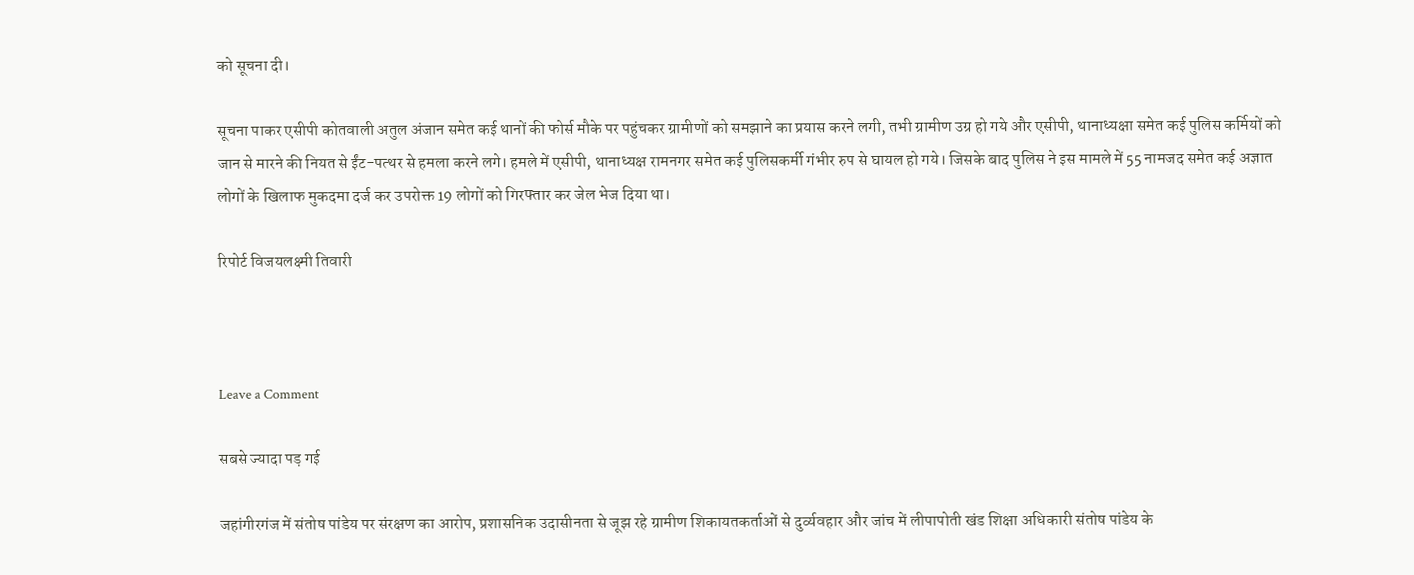को सूचना दी।

सूचना पाकर एसीपी कोतवाली अतुल अंजान समेत कई थानों की फोर्स मौके पर पहुंचकर ग्रामीणों को समझाने का प्रयास करने लगी, तभी ग्रामीण उग्र हो गये और एसीपी, थानाध्यक्षा समेत कई पुलिस कर्मियों को जान से मारने की नियत से ईंट-पत्थर से हमला करने लगे। हमले में एसीपी, थानाध्यक्ष रामनगर समेत कई पुलिसकर्मी गंभीर रुप से घायल हो गये। जिसके बाद पुलिस ने इस मामले में 55 नामजद समेत कई अज्ञात लोगों के खिलाफ मुकदमा दर्ज कर उपरोक्त 19 लोगों को गिरफ्तार कर जेल भेज दिया था।

रिपोर्ट विजयलक्ष्मी तिवारी



Leave a Comment

सबसे ज्यादा पड़ गई

जहांगीरगंज में संतोष पांडेय पर संरक्षण का आरोप, प्रशासनिक उदासीनता से जूझ रहे ग्रामीण शिकायतकर्ताओं से दुर्व्यवहार और जांच में लीपापोती खंड शिक्षा अधिकारी संतोष पांडेय के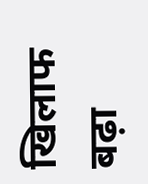खिलाफ बढ़ा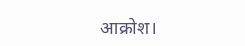आक्रोश।